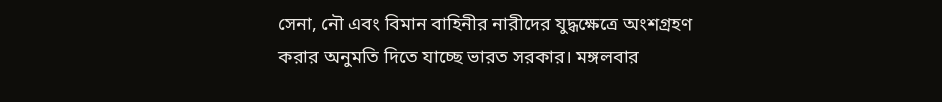সেনা, নৌ এবং বিমান বাহিনীর নারীদের যুদ্ধক্ষেত্রে অংশগ্রহণ করার অনুমতি দিতে যাচ্ছে ভারত সরকার। মঙ্গলবার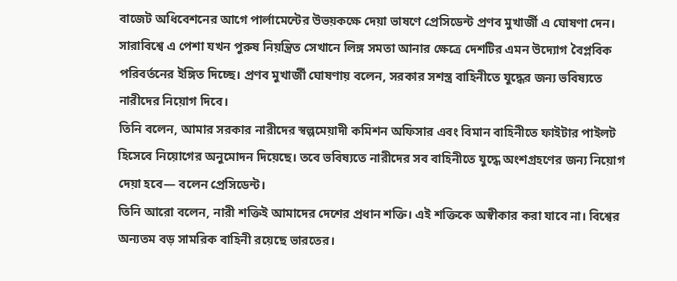বাজেট অধিবেশনের আগে পার্লামেন্টের উভয়কক্ষে দেয়া ভাষণে প্রেসিডেন্ট প্রণব মুখার্জী এ ঘোষণা দেন।
সারাবিশ্বে এ পেশা যখন পুরুষ নিয়ন্ত্রিত সেখানে লিঙ্গ সমতা আনার ক্ষেত্রে দেশটির এমন উদ্যোগ বৈপ্লবিক পরিবর্তনের ইঙ্গিত দিচ্ছে। প্রণব মুখার্জী ঘোষণায় বলেন, সরকার সশস্ত্র বাহিনীতে যুদ্ধের জন্য ভবিষ্যতে নারীদের নিয়োগ দিবে।
তিনি বলেন, আমার সরকার নারীদের স্বল্পমেয়াদী কমিশন অফিসার এবং বিমান বাহিনীতে ফাইটার পাইলট হিসেবে নিয়োগের অনুমোদন দিয়েছে। তবে ভবিষ্যতে নারীদের সব বাহিনীতে যুদ্ধে অংশগ্রহণের জন্য নিয়োগ দেয়া হবে— বলেন প্রেসিডেন্ট।
তিনি আরো বলেন, নারী শক্তিই আমাদের দেশের প্রধান শক্তি। এই শক্তিকে অস্বীকার করা যাবে না। বিশ্বের অন্যতম বড় সামরিক বাহিনী রয়েছে ভারতের।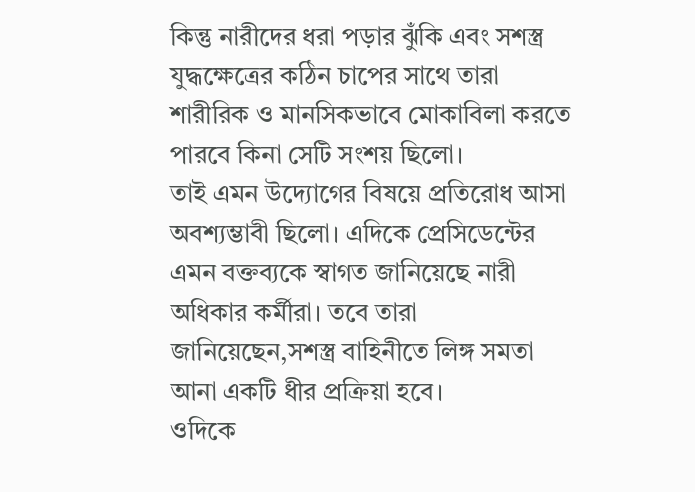কিন্তু নারীদের ধরা পড়ার ঝুঁকি এবং সশস্ত্র যুদ্ধক্ষেত্রের কঠিন চাপের সাথে তারা শারীরিক ও মানসিকভাবে মোকাবিলা করতে পারবে কিনা সেটি সংশয় ছিলো।
তাই এমন উদ্যোগের বিষয়ে প্রতিরোধ আসা অবশ্যম্ভাবী ছিলো। এদিকে প্রেসিডেন্টের এমন বক্তব্যকে স্বাগত জানিয়েছে নারী অধিকার কর্মীরা। তবে তারা জানিয়েছেন,সশস্ত্র বাহিনীতে লিঙ্গ সমতা আনা একটি ধীর প্রক্রিয়া হবে।
ওদিকে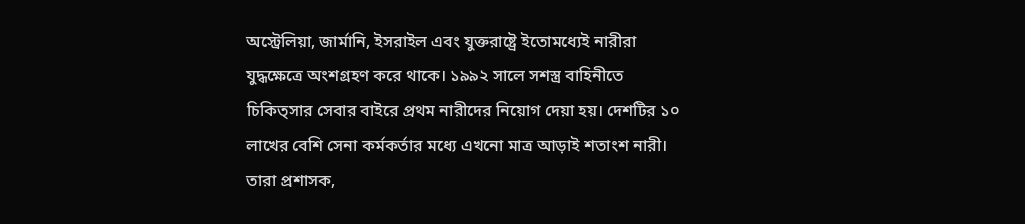অস্ট্রেলিয়া, জার্মানি, ইসরাইল এবং যুক্তরাষ্ট্রে ইতোমধ্যেই নারীরা যুদ্ধক্ষেত্রে অংশগ্রহণ করে থাকে। ১৯৯২ সালে সশস্ত্র বাহিনীতে চিকিত্সার সেবার বাইরে প্রথম নারীদের নিয়োগ দেয়া হয়। দেশটির ১০ লাখের বেশি সেনা কর্মকর্তার মধ্যে এখনো মাত্র আড়াই শতাংশ নারী। তারা প্রশাসক,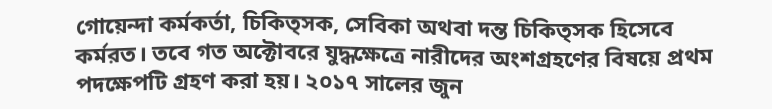গোয়েন্দা কর্মকর্তা, চিকিত্সক, সেবিকা অথবা দন্ত চিকিত্সক হিসেবে কর্মরত। তবে গত অক্টোবরে যুদ্ধক্ষেত্রে নারীদের অংশগ্রহণের বিষয়ে প্রথম পদক্ষেপটি গ্রহণ করা হয়। ২০১৭ সালের জুন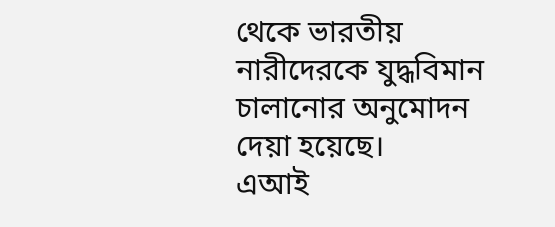থেকে ভারতীয় নারীদেরকে যুদ্ধবিমান চালানোর অনুমোদন দেয়া হয়েছে।
এআই